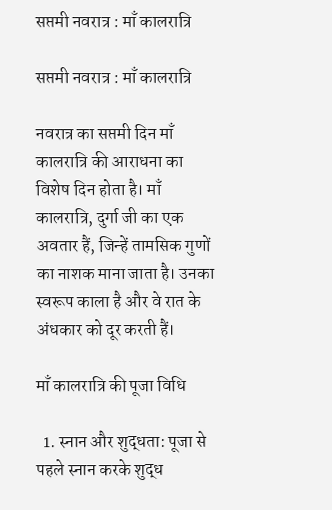सप्तमी नवरात्र : माँ कालरात्रि

सप्तमी नवरात्र : माँ कालरात्रि

नवरात्र का सप्तमी दिन माँ कालरात्रि की आराधना का विशेष दिन होता है। माँ कालरात्रि, दुर्गा जी का एक अवतार हैं, जिन्हें तामसिक गुणों का नाशक माना जाता है। उनका स्वरूप काला है और वे रात के अंधकार को दूर करती हैं।

माँ कालरात्रि की पूजा विधि

  1. स्नान और शुद्धता: पूजा से पहले स्नान करके शुद्ध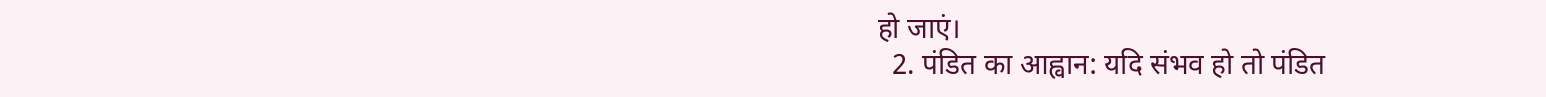हो जाएं।
  2. पंडित का आह्वान: यदि संभव हो तो पंडित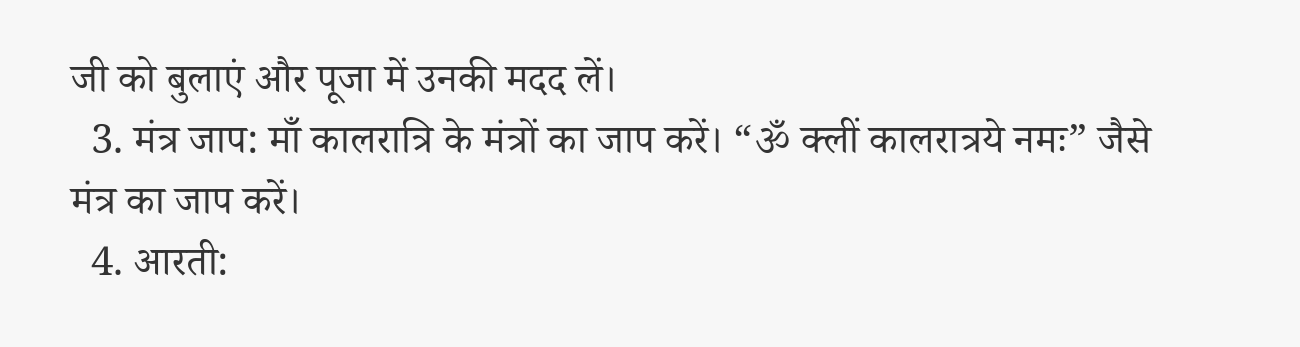जी को बुलाएं और पूजा में उनकी मदद लें।
  3. मंत्र जाप: माँ कालरात्रि के मंत्रों का जाप करें। “ॐ क्लीं कालरात्रये नमः” जैसे मंत्र का जाप करें।
  4. आरती: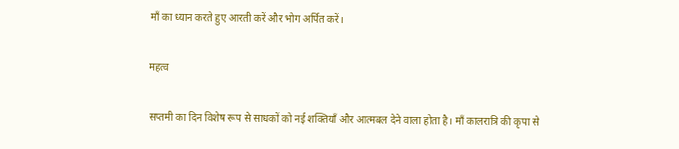माँ का ध्यान करते हुए आरती करें और भोग अर्पित करें।

महत्व

सप्तमी का दिन विशेष रूप से साधकों को नई शक्तियाँ और आत्मबल देने वाला होता है। माँ कालरात्रि की कृपा से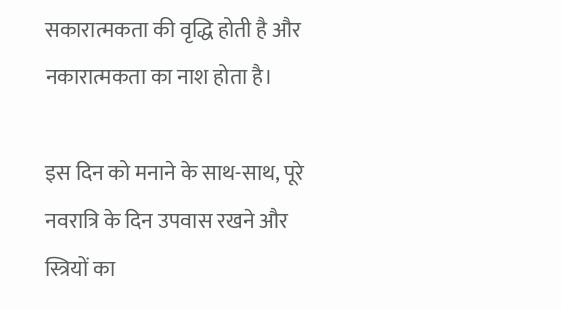सकारात्मकता की वृद्धि होती है और नकारात्मकता का नाश होता है।

इस दिन को मनाने के साथ-साथ, पूरे नवरात्रि के दिन उपवास रखने और स्त्रियों का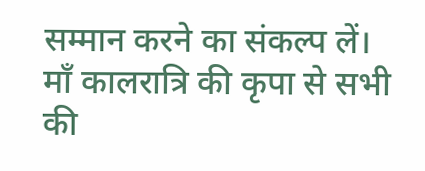सम्मान करने का संकल्प लें। माँ कालरात्रि की कृपा से सभी की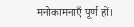मनोकामनाएँ पूर्ण हों।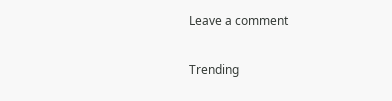Leave a comment

Trending